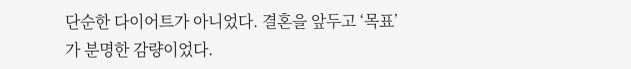단순한 다이어트가 아니었다. 결혼을 앞두고 ‘목표’가 분명한 감량이었다.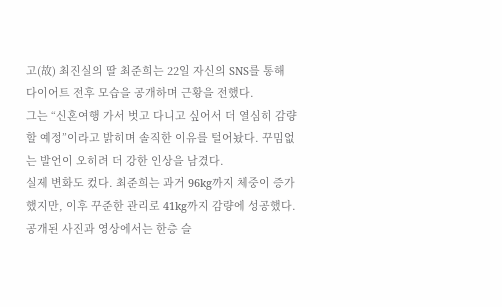고(故) 최진실의 딸 최준희는 22일 자신의 SNS를 통해 다이어트 전후 모습을 공개하며 근황을 전했다.
그는 “신혼여행 가서 벗고 다니고 싶어서 더 열심히 감량할 예정”이라고 밝히며 솔직한 이유를 털어놨다. 꾸밈없는 발언이 오히려 더 강한 인상을 남겼다.
실제 변화도 컸다. 최준희는 과거 96kg까지 체중이 증가했지만, 이후 꾸준한 관리로 41kg까지 감량에 성공했다. 공개된 사진과 영상에서는 한층 슬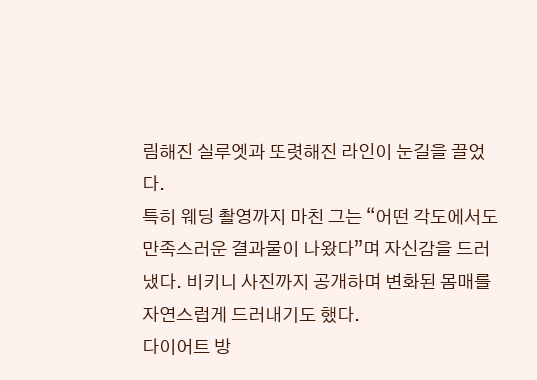림해진 실루엣과 또렷해진 라인이 눈길을 끌었다.
특히 웨딩 촬영까지 마친 그는 “어떤 각도에서도 만족스러운 결과물이 나왔다”며 자신감을 드러냈다. 비키니 사진까지 공개하며 변화된 몸매를 자연스럽게 드러내기도 했다.
다이어트 방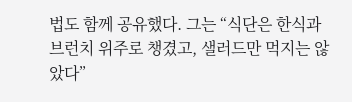법도 함께 공유했다. 그는 “식단은 한식과 브런치 위주로 챙겼고, 샐러드만 먹지는 않았다”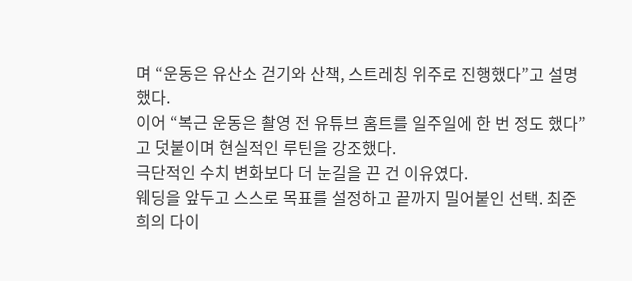며 “운동은 유산소 걷기와 산책, 스트레칭 위주로 진행했다”고 설명했다.
이어 “복근 운동은 촬영 전 유튜브 홈트를 일주일에 한 번 정도 했다”고 덧붙이며 현실적인 루틴을 강조했다.
극단적인 수치 변화보다 더 눈길을 끈 건 이유였다.
웨딩을 앞두고 스스로 목표를 설정하고 끝까지 밀어붙인 선택. 최준희의 다이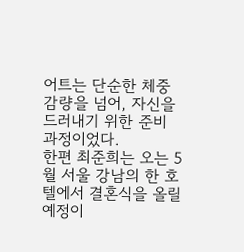어트는 단순한 체중 감량을 넘어, 자신을 드러내기 위한 준비 과정이었다.
한편 최준희는 오는 5월 서울 강남의 한 호텔에서 결혼식을 올릴 예정이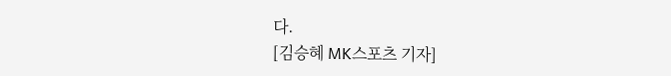다.
[김승혜 MK스포츠 기자]